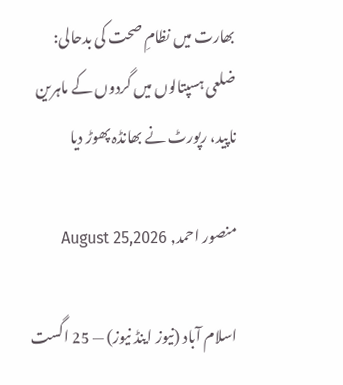بھارت میں نظامِ صحت کی بدحالی: ضلعی ہسپتالوں میں گردوں کے ماہرین ناپید، رپورٹ نے بھانڈہ پھوڑ دیا

منصور احمد, August 25,2026

اسلام آباد (نیوز اینڈ نیوز) — 25 اگست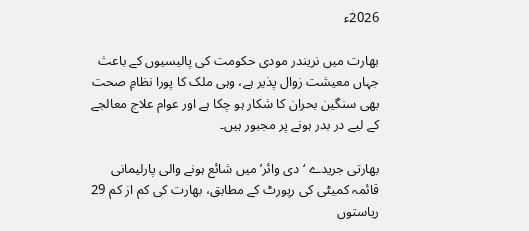2026ء

بھارت میں نریندر مودی حکومت کی پالیسیوں کے باعث جہاں معیشت زوال پذیر ہے، وہی ملک کا پورا نظامِ صحت بھی سنگین بحران کا شکار ہو چکا ہے اور عوام علاج معالجے کے لیے در بدر ہونے پر مجبور ہیں۔

بھارتی جریدے ‘دی وائر’ میں شائع ہونے والی پارلیمانی قائمہ کمیٹی کی رپورٹ کے مطابق، بھارت کی کم از کم 29 ریاستوں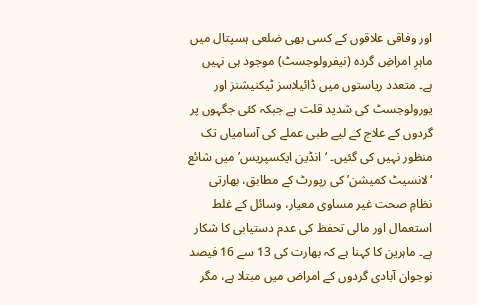اور وفاقی علاقوں کے کسی بھی ضلعی ہسپتال میں ماہرِ امراضِ گردہ (نیفرولوجسٹ) موجود ہی نہیں ہے۔ متعدد ریاستوں میں ڈائیلاسز ٹیکنیشنز اور یورولوجسٹ کی شدید قلت ہے جبکہ کئی جگہوں پر گردوں کے علاج کے لیے طبی عملے کی آسامیاں تک منظور نہیں کی گئیں۔ ‘انڈین ایکسپریس’ میں شائع ‘لانسیٹ کمیشن’ کی رپورٹ کے مطابق، بھارتی نظامِ صحت غیر مساوی معیار، وسائل کے غلط استعمال اور مالی تحفظ کی عدم دستیابی کا شکار ہے۔ ماہرین کا کہنا ہے کہ بھارت کی 13 سے 16 فیصد نوجوان آبادی گردوں کے امراض میں مبتلا ہے، مگر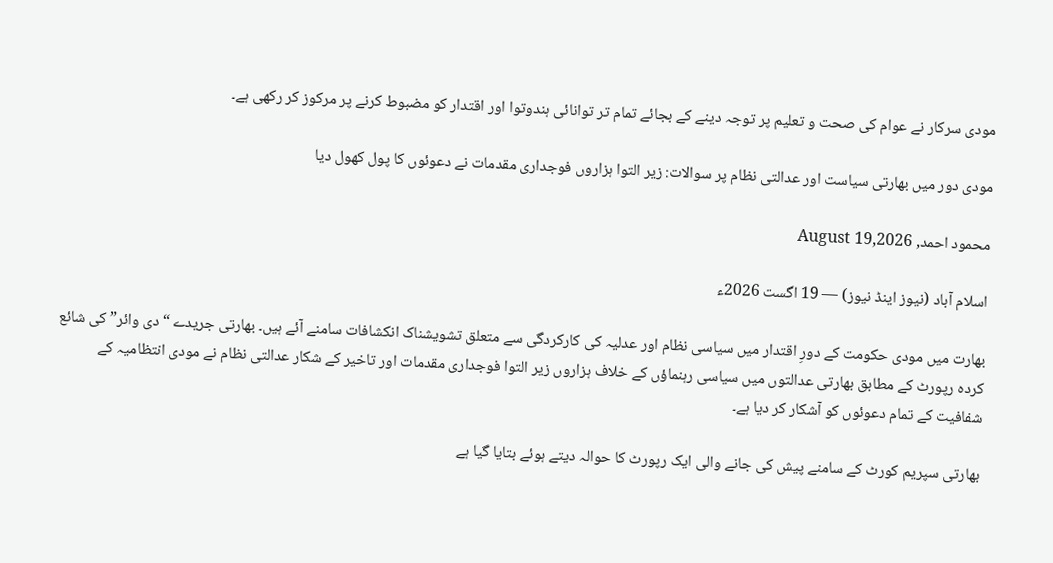مودی سرکار نے عوام کی صحت و تعلیم پر توجہ دینے کے بجائے تمام تر توانائی ہندوتوا اور اقتدار کو مضبوط کرنے پر مرکوز کر رکھی ہے۔

مودی دور میں بھارتی سیاست اور عدالتی نظام پر سوالات: زیر التوا ہزاروں فوجداری مقدمات نے دعوئوں کا پول کھول دیا

محمود احمد, August 19,2026

اسلام آباد (نیوز اینڈ نیوز) — 19 اگست 2026ء

بھارت میں مودی حکومت کے دورِ اقتدار میں سیاسی نظام اور عدلیہ کی کارکردگی سے متعلق تشویشناک انکشافات سامنے آئے ہیں۔ بھارتی جریدے “دی وائر” کی شائع کردہ رپورٹ کے مطابق بھارتی عدالتوں میں سیاسی رہنماؤں کے خلاف ہزاروں زیر التوا فوجداری مقدمات اور تاخیر کے شکار عدالتی نظام نے مودی انتظامیہ کے شفافیت کے تمام دعوئوں کو آشکار کر دیا ہے۔

بھارتی سپریم کورٹ کے سامنے پیش کی جانے والی ایک رپورٹ کا حوالہ دیتے ہوئے بتایا گیا ہے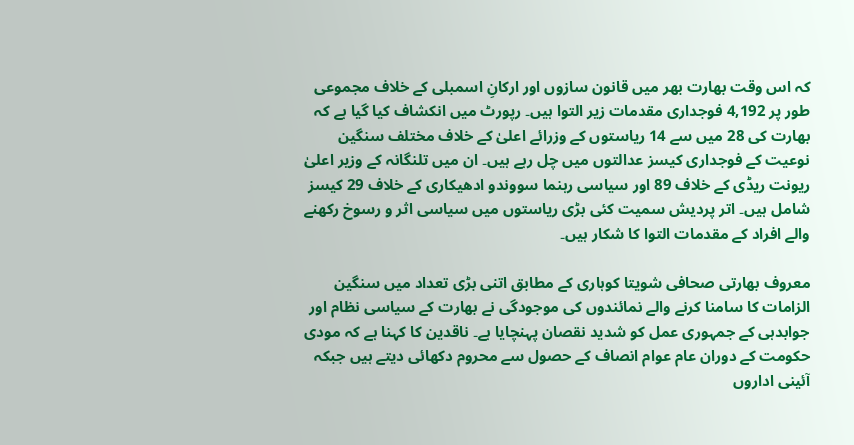کہ اس وقت بھارت بھر میں قانون سازوں اور ارکانِ اسمبلی کے خلاف مجموعی طور پر 4,192 فوجداری مقدمات زیر التوا ہیں۔ رپورٹ میں انکشاف کیا گیا ہے کہ بھارت کی 28 میں سے 14 ریاستوں کے وزرائے اعلیٰ کے خلاف مختلف سنگین نوعیت کے فوجداری کیسز عدالتوں میں چل رہے ہیں۔ ان میں تلنگانہ کے وزیر اعلیٰ ریونت ریڈی کے خلاف 89 اور سیاسی رہنما سووندو ادھیکاری کے خلاف 29 کیسز شامل ہیں۔ اتر پردیش سمیت کئی بڑی ریاستوں میں سیاسی اثر و رسوخ رکھنے والے افراد کے مقدمات التوا کا شکار ہیں۔

معروف بھارتی صحافی شویتا کوہاری کے مطابق اتنی بڑی تعداد میں سنگین الزامات کا سامنا کرنے والے نمائندوں کی موجودگی نے بھارت کے سیاسی نظام اور جوابدہی کے جمہوری عمل کو شدید نقصان پہنچایا ہے۔ ناقدین کا کہنا ہے کہ مودی حکومت کے دوران عام عوام انصاف کے حصول سے محروم دکھائی دیتے ہیں جبکہ آئینی اداروں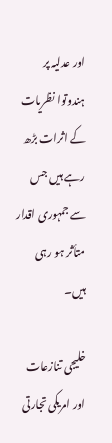اور عدلیہ پر ہندوتوا نظریات کے اثرات بڑھ رہے ہیں جس سے جمہوری اقدار متأثر ہو رہی ہیں۔

خلیجی تنازعات اور امریکی تجارتی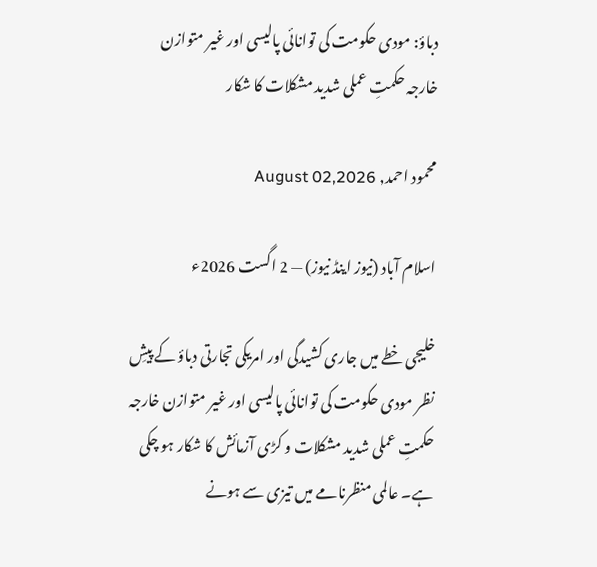دباؤ: مودی حکومت کی توانائی پالیسی اور غیر متوازن خارجہ حکمتِ عملی شدید مشکلات کا شکار

محمود احمد, August 02,2026

اسلام آباد (نیوز اینڈ نیوز) — 2 اگست 2026ء

خلیجی خطے میں جاری کشیدگی اور امریکی تجارتی دباؤ کے پیشِ نظر مودی حکومت کی توانائی پالیسی اور غیر متوازن خارجہ حکمتِ عملی شدید مشکلات و کڑی آزمائش کا شکار ہو چکی ہے۔ عالمی منظرنامے میں تیزی سے ہونے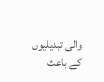والی تبدیلیوں کے باعث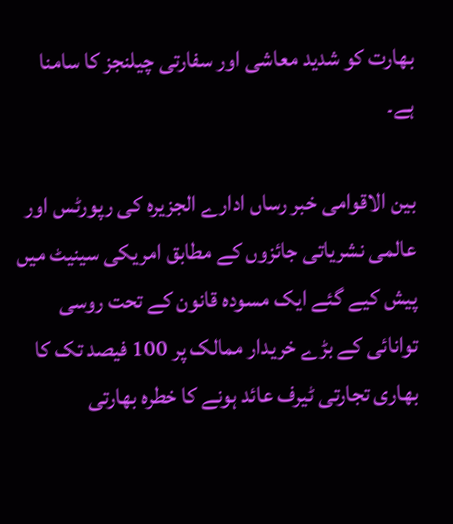بھارت کو شدید معاشی اور سفارتی چیلنجز کا سامنا ہے۔

بین الاقوامی خبر رساں ادارے الجزیرہ کی رپورٹس اور عالمی نشریاتی جائزوں کے مطابق امریکی سینیٹ میں پیش کیے گئے ایک مسودہ قانون کے تحت روسی توانائی کے بڑے خریدار ممالک پر 100 فیصد تک کا بھاری تجارتی ٹیرف عائد ہونے کا خطرہ بھارتی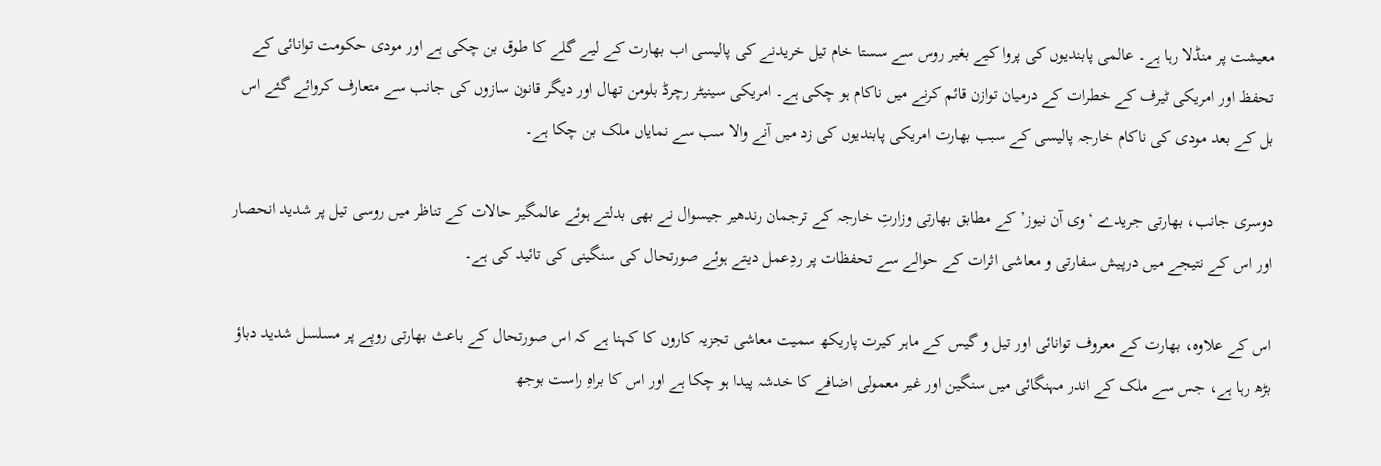معیشت پر منڈلا رہا ہے۔ عالمی پابندیوں کی پروا کیے بغیر روس سے سستا خام تیل خریدنے کی پالیسی اب بھارت کے لیے گلے کا طوق بن چکی ہے اور مودی حکومت توانائی کے تحفظ اور امریکی ٹیرف کے خطرات کے درمیان توازن قائم کرنے میں ناکام ہو چکی ہے۔ امریکی سینیٹر رچرڈ بلومن تھال اور دیگر قانون سازوں کی جانب سے متعارف کروائے گئے اس بل کے بعد مودی کی ناکام خارجہ پالیسی کے سبب بھارت امریکی پابندیوں کی زد میں آنے والا سب سے نمایاں ملک بن چکا ہے۔

دوسری جانب، بھارتی جریدے ‘وی آن نیوز’ کے مطابق بھارتی وزارتِ خارجہ کے ترجمان رندھیر جیسوال نے بھی بدلتے ہوئے عالمگیر حالات کے تناظر میں روسی تیل پر شدید انحصار اور اس کے نتیجے میں درپیش سفارتی و معاشی اثرات کے حوالے سے تحفظات پر ردِعمل دیتے ہوئے صورتحال کی سنگینی کی تائید کی ہے۔

اس کے علاوہ، بھارت کے معروف توانائی اور تیل و گیس کے ماہر کیرت پاریکھ سمیت معاشی تجزیہ کاروں کا کہنا ہے کہ اس صورتحال کے باعث بھارتی روپے پر مسلسل شدید دباؤ بڑھ رہا ہے، جس سے ملک کے اندر مہنگائی میں سنگین اور غیر معمولی اضافے کا خدشہ پیدا ہو چکا ہے اور اس کا براہِ راست بوجھ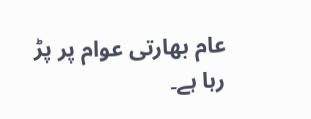عام بھارتی عوام پر پڑ رہا ہے۔